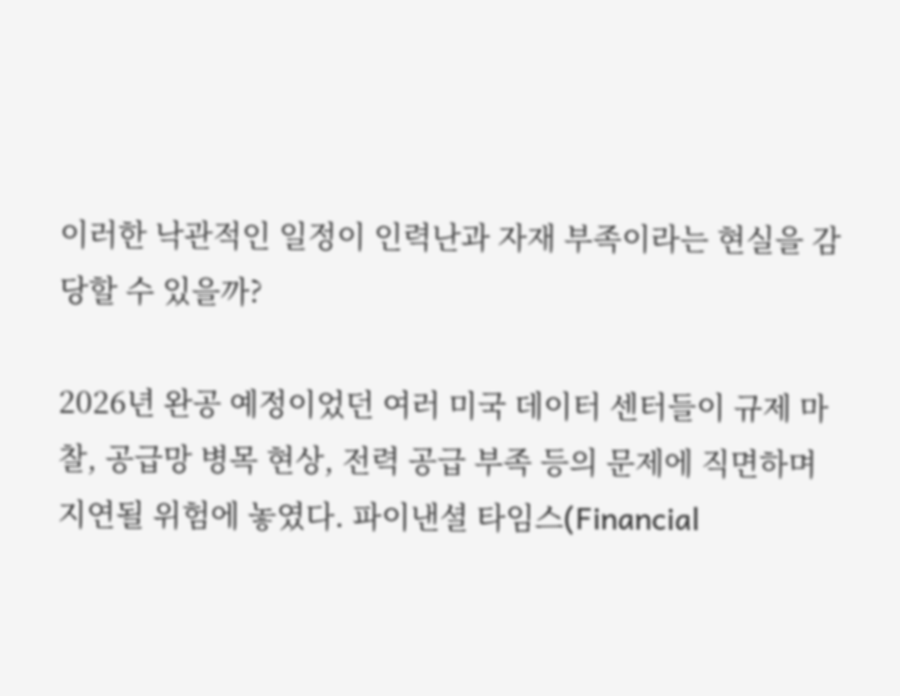이러한 낙관적인 일정이 인력난과 자재 부족이라는 현실을 감당할 수 있을까?

2026년 완공 예정이었던 여러 미국 데이터 센터들이 규제 마찰, 공급망 병목 현상, 전력 공급 부족 등의 문제에 직면하며 지연될 위험에 놓였다. 파이낸셜 타임스(Financial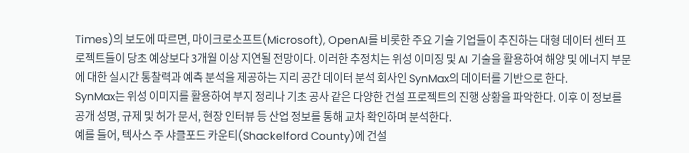Times)의 보도에 따르면, 마이크로소프트(Microsoft), OpenAI를 비롯한 주요 기술 기업들이 추진하는 대형 데이터 센터 프로젝트들이 당초 예상보다 3개월 이상 지연될 전망이다. 이러한 추정치는 위성 이미징 및 AI 기술을 활용하여 해양 및 에너지 부문에 대한 실시간 통찰력과 예측 분석을 제공하는 지리 공간 데이터 분석 회사인 SynMax의 데이터를 기반으로 한다.
SynMax는 위성 이미지를 활용하여 부지 정리나 기초 공사 같은 다양한 건설 프로젝트의 진행 상황을 파악한다. 이후 이 정보를 공개 성명, 규제 및 허가 문서, 현장 인터뷰 등 산업 정보를 통해 교차 확인하며 분석한다.
예를 들어, 텍사스 주 샤클포드 카운티(Shackelford County)에 건설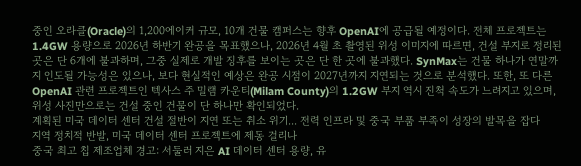중인 오라클(Oracle)의 1,200에이커 규모, 10개 건물 캠퍼스는 향후 OpenAI에 공급될 예정이다. 전체 프로젝트는 1.4GW 용량으로 2026년 하반기 완공을 목표했으나, 2026년 4월 초 촬영된 위성 이미지에 따르면, 건설 부지로 정리된 곳은 단 6개에 불과하며, 그중 실제로 개발 징후를 보이는 곳은 단 한 곳에 불과했다. SynMax는 건물 하나가 연말까지 인도될 가능성은 있으나, 보다 현실적인 예상은 완공 시점이 2027년까지 지연되는 것으로 분석했다. 또한, 또 다른 OpenAI 관련 프로젝트인 텍사스 주 밀램 카운티(Milam County)의 1.2GW 부지 역시 진척 속도가 느려지고 있으며, 위성 사진만으로는 건설 중인 건물이 단 하나만 확인되었다.
계획된 미국 데이터 센터 건설 절반이 지연 또는 취소 위기... 전력 인프라 및 중국 부품 부족이 성장의 발목을 잡다
지역 정치적 반발, 미국 데이터 센터 프로젝트에 제동 걸리나
중국 최고 칩 제조업체 경고: 서둘러 지은 AI 데이터 센터 용량, 유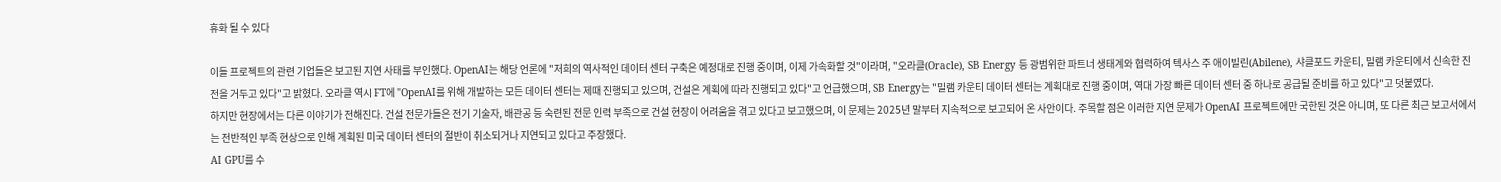휴화 될 수 있다

이들 프로젝트의 관련 기업들은 보고된 지연 사태를 부인했다. OpenAI는 해당 언론에 "저희의 역사적인 데이터 센터 구축은 예정대로 진행 중이며, 이제 가속화할 것"이라며, "오라클(Oracle), SB Energy 등 광범위한 파트너 생태계와 협력하여 텍사스 주 애이빌린(Abilene), 샤클포드 카운티, 밀램 카운티에서 신속한 진전을 거두고 있다"고 밝혔다. 오라클 역시 FT에 "OpenAI를 위해 개발하는 모든 데이터 센터는 제때 진행되고 있으며, 건설은 계획에 따라 진행되고 있다"고 언급했으며, SB Energy는 "밀램 카운티 데이터 센터는 계획대로 진행 중이며, 역대 가장 빠른 데이터 센터 중 하나로 공급될 준비를 하고 있다"고 덧붙였다.
하지만 현장에서는 다른 이야기가 전해진다. 건설 전문가들은 전기 기술자, 배관공 등 숙련된 전문 인력 부족으로 건설 현장이 어려움을 겪고 있다고 보고했으며, 이 문제는 2025년 말부터 지속적으로 보고되어 온 사안이다. 주목할 점은 이러한 지연 문제가 OpenAI 프로젝트에만 국한된 것은 아니며, 또 다른 최근 보고서에서는 전반적인 부족 현상으로 인해 계획된 미국 데이터 센터의 절반이 취소되거나 지연되고 있다고 주장했다.
AI GPU를 수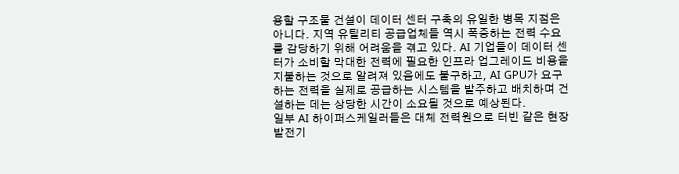용할 구조물 건설이 데이터 센터 구축의 유일한 병목 지점은 아니다. 지역 유틸리티 공급업체들 역시 폭증하는 전력 수요를 감당하기 위해 어려움을 겪고 있다. AI 기업들이 데이터 센터가 소비할 막대한 전력에 필요한 인프라 업그레이드 비용을 지불하는 것으로 알려져 있음에도 불구하고, AI GPU가 요구하는 전력을 실제로 공급하는 시스템을 발주하고 배치하며 건설하는 데는 상당한 시간이 소요될 것으로 예상된다.
일부 AI 하이퍼스케일러들은 대체 전력원으로 터빈 같은 현장 발전기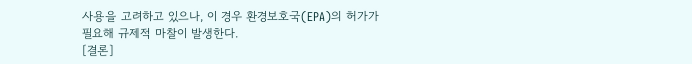사용을 고려하고 있으나, 이 경우 환경보호국(EPA)의 허가가 필요해 규제적 마찰이 발생한다.
[결론]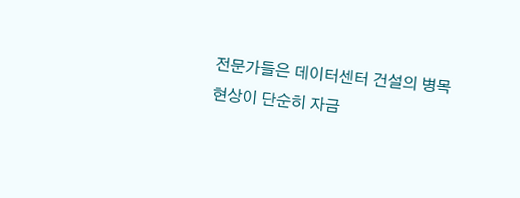전문가들은 데이터센터 건설의 병목 현상이 단순히 자금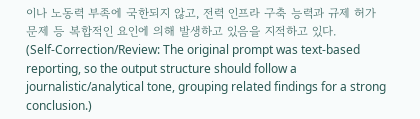이나 노동력 부족에 국한되지 않고, 전력 인프라 구축 능력과 규제 허가 문제 등 복합적인 요인에 의해 발생하고 있음을 지적하고 있다.
(Self-Correction/Review: The original prompt was text-based reporting, so the output structure should follow a journalistic/analytical tone, grouping related findings for a strong conclusion.)